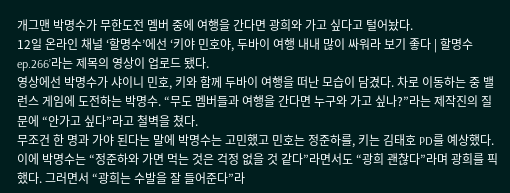개그맨 박명수가 무한도전 멤버 중에 여행을 간다면 광희와 가고 싶다고 털어놨다.
12일 온라인 채널 ‘할명수’에선 ‘키야 민호야, 두바이 여행 내내 많이 싸워라 보기 좋다 | 할명수 ep.266’라는 제목의 영상이 업로드 됐다.
영상에선 박명수가 샤이니 민호, 키와 함께 두바이 여행을 떠난 모습이 담겼다. 차로 이동하는 중 밸런스 게임에 도전하는 박명수. “무도 멤버들과 여행을 간다면 누구와 가고 싶나?”라는 제작진의 질문에 “안가고 싶다”라고 철벽을 쳤다.
무조건 한 명과 가야 된다는 말에 박명수는 고민했고 민호는 정준하를, 키는 김태호 PD를 예상했다.
이에 박명수는 “정준하와 가면 먹는 것은 걱정 없을 것 같다”라면서도 “광희 괜찮다”라며 광희를 픽했다. 그러면서 “광희는 수발을 잘 들어준다”라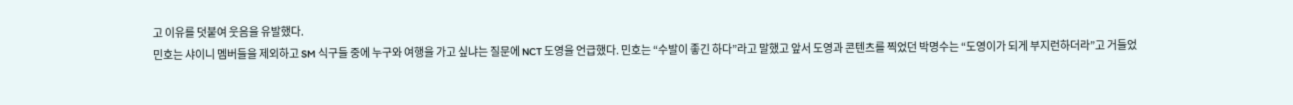고 이유를 덧붙여 웃음을 유발했다.
민호는 샤이니 멤버들을 제외하고 SM 식구들 중에 누구와 여행을 가고 싶냐는 질문에 NCT 도영을 언급했다. 민호는 “수발이 좋긴 하다”라고 말했고 앞서 도영과 콘텐츠를 찍었던 박명수는 “도영이가 되게 부지런하더라”고 거들었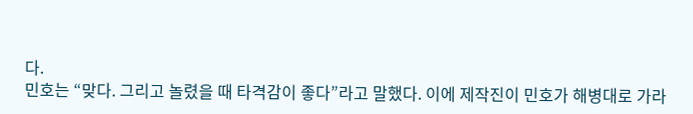다.
민호는 “맞다. 그리고 놀렸을 때 타격감이 좋다”라고 말했다. 이에 제작진이 민호가 해병대로 가라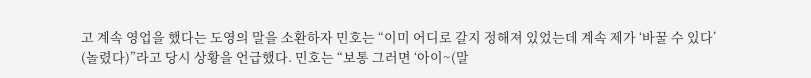고 계속 영업을 했다는 도영의 말을 소환하자 민호는 “이미 어디로 갈지 정해져 있었는데 계속 제가 ‘바꿀 수 있다’ (놀렸다)”라고 당시 상황을 언급했다. 민호는 “보통 그러면 ‘아이~(말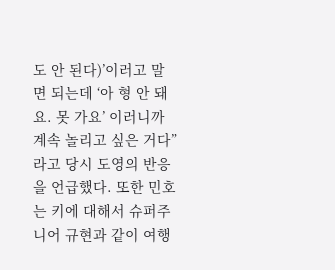도 안 된다)’이러고 말면 되는데 ‘아 형 안 돼요. 못 가요’ 이러니까 계속 놀리고 싶은 거다”라고 당시 도영의 반응을 언급했다. 또한 민호는 키에 대해서 슈퍼주니어 규현과 같이 여행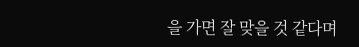을 가면 잘 맞을 것 같다며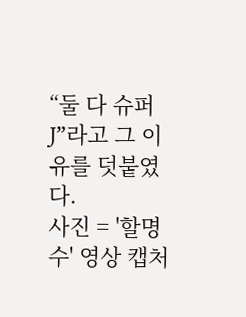“둘 다 슈퍼 J”라고 그 이유를 덧붙였다.
사진 = '할명수' 영상 캡처